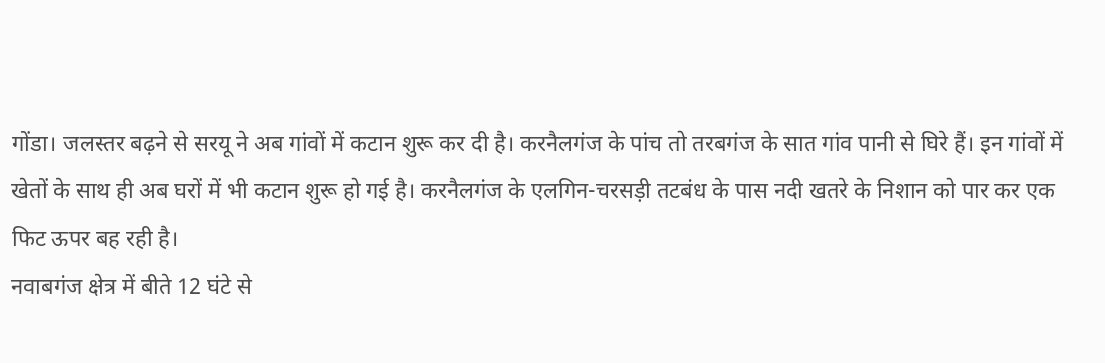गोंडा। जलस्तर बढ़ने से सरयू ने अब गांवों में कटान शुरू कर दी है। करनैलगंज के पांच तो तरबगंज के सात गांव पानी से घिरे हैं। इन गांवों में खेतों के साथ ही अब घरों में भी कटान शुरू हो गई है। करनैलगंज के एलगिन-चरसड़ी तटबंध के पास नदी खतरे के निशान को पार कर एक फिट ऊपर बह रही है।
नवाबगंज क्षेत्र में बीते 12 घंटे से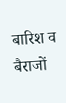बारिश व बैराजों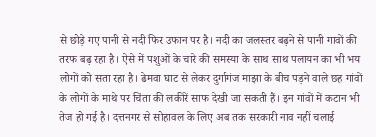से छोड़े गए पानी से नदी फिर उफान पर है। नदी का जलस्तर बढ़ने से पानी गावों की तरफ बढ़ रहा है। ऐसे में पशुओं के चारे की समस्या के साथ साथ पलायन का भी भय लोगों को सता रहा है। ढेमवा घाट से लेकर दुर्गागंज माझा के बीच पड़ने वाले छह गांवों के लोगों के माथे पर चिंता की लकीरें साफ देखी जा सकती हैं। इन गांवों में कटान भी तेज हो गई है। दत्तनगर से सोहावल के लिए अब तक सरकारी नाव नहीं चलाई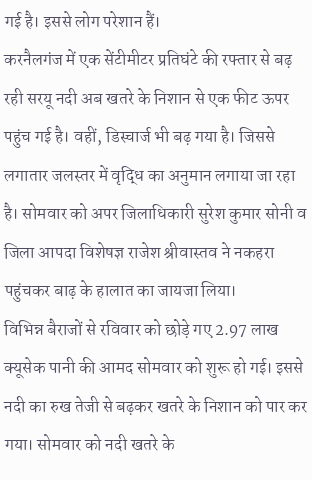गई है। इससे लोग परेशान हैं।
करनैलगंज में एक सेंटीमीटर प्रतिघंटे की रफ्तार से बढ़ रही सरयू नदी अब खतरे के निशान से एक फीट ऊपर पहुंच गई है। वहीं, डिस्चार्ज भी बढ़ गया है। जिससे लगातार जलस्तर में वृद्धि का अनुमान लगाया जा रहा है। सोमवार को अपर जिलाधिकारी सुरेश कुमार सोनी व जिला आपदा विशेषज्ञ राजेश श्रीवास्तव ने नकहरा पहुंचकर बाढ़ के हालात का जायजा लिया।
विभिन्न बैराजों से रविवार को छोड़े गए 2.97 लाख क्यूसेक पानी की आमद सोमवार को शुरू हो गई। इससे नदी का रुख तेजी से बढ़कर खतरे के निशान को पार कर गया। सोमवार को नदी खतरे के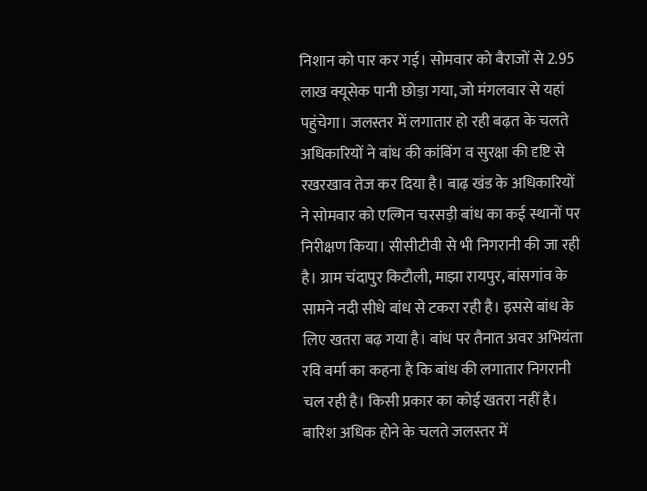निशान को पार कर गई। सोमवार को बैराजों से 2.95 लाख क्यूसेक पानी छोड़ा गया, जो मंगलवार से यहां पहुंचेगा। जलस्तर में लगातार हो रही बढ़त के चलते अधिकारियों ने बांध की कांबिंग व सुरक्षा की दृष्टि से रखरखाव तेज कर दिया है। बाढ़ खंड के अधिकारियों ने सोमवार को एल्गिन चरसड़ी बांध का कई स्थानों पर निरीक्षण किया। सीसीटीवी से भी निगरानी की जा रही है। ग्राम चंदापुर किटौली, माझा रायपुर, बांसगांव के सामने नदी सीधे बांध से टकरा रही है। इससे बांध के लिए खतरा बढ़ गया है। बांध पर तैनात अवर अभियंता रवि वर्मा का कहना है कि बांध की लगातार निगरानी चल रही है। किसी प्रकार का कोई खतरा नहीं है। बारिश अधिक होने के चलते जलस्तर में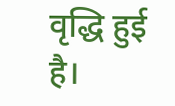वृद्धि हुई है।